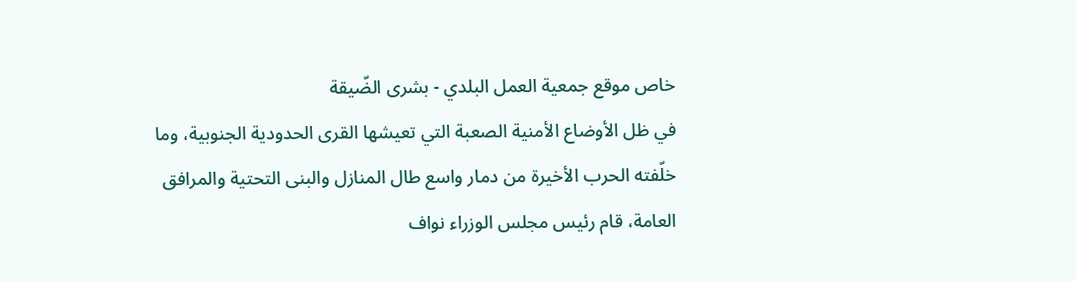خاص موقع جمعية العمل البلدي - بشرى الضّيقة
في ظل الأوضاع الأمنية الصعبة التي تعيشها القرى الحدودية الجنوبية، وما خلّفته الحرب الأخيرة من دمار واسع طال المنازل والبنى التحتية والمرافق العامة، قام رئيس مجلس الوزراء نواف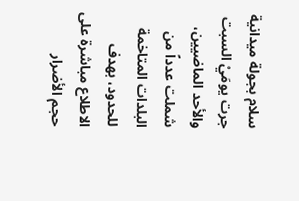سلام بجولة ميدانية جرت يومَيْ السبت والأحد الماضيين، شملت عدداً من البلدات المتاخمة للحدود، بهدف الاطلاع مباشرة على حجم الأضرار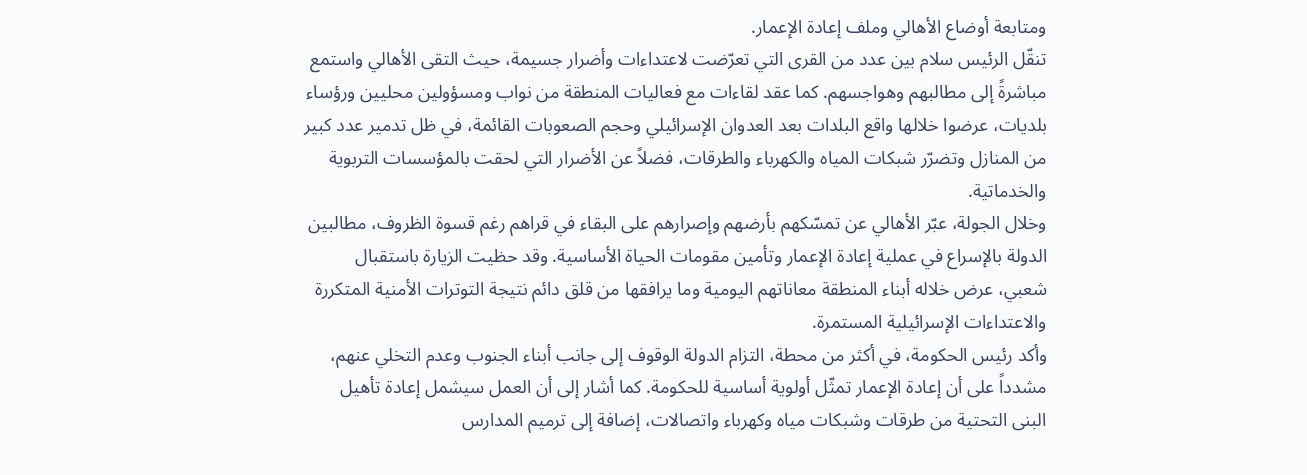ومتابعة أوضاع الأهالي وملف إعادة الإعمار.
تنقّل الرئيس سلام بين عدد من القرى التي تعرّضت لاعتداءات وأضرار جسيمة، حيث التقى الأهالي واستمع مباشرةً إلى مطالبهم وهواجسهم. كما عقد لقاءات مع فعاليات المنطقة من نواب ومسؤولين محليين ورؤساء بلديات، عرضوا خلالها واقع البلدات بعد العدوان الإسرائيلي وحجم الصعوبات القائمة، في ظل تدمير عدد كبير من المنازل وتضرّر شبكات المياه والكهرباء والطرقات، فضلاً عن الأضرار التي لحقت بالمؤسسات التربوية والخدماتية.
وخلال الجولة، عبّر الأهالي عن تمسّكهم بأرضهم وإصرارهم على البقاء في قراهم رغم قسوة الظروف، مطالبين الدولة بالإسراع في عملية إعادة الإعمار وتأمين مقومات الحياة الأساسية. وقد حظيت الزيارة باستقبال شعبي، عرض خلاله أبناء المنطقة معاناتهم اليومية وما يرافقها من قلق دائم نتيجة التوترات الأمنية المتكررة والاعتداءات الإسرائيلية المستمرة.
وأكد رئيس الحكومة، في أكثر من محطة، التزام الدولة الوقوف إلى جانب أبناء الجنوب وعدم التخلي عنهم، مشدداً على أن إعادة الإعمار تمثّل أولوية أساسية للحكومة. كما أشار إلى أن العمل سيشمل إعادة تأهيل البنى التحتية من طرقات وشبكات مياه وكهرباء واتصالات، إضافة إلى ترميم المدارس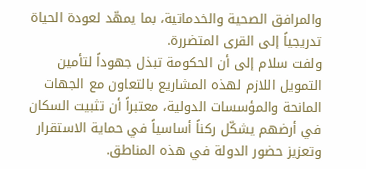والمرافق الصحية والخدماتية، بما يمهّد لعودة الحياة تدريجياً إلى القرى المتضررة.
ولفت سلام إلى أن الحكومة تبذل جهوداً لتأمين التمويل اللازم لهذه المشاريع بالتعاون مع الجهات المانحة والمؤسسات الدولية، معتبراً أن تثبيت السكان في أرضهم يشكّل ركناً أساسياً في حماية الاستقرار وتعزيز حضور الدولة في هذه المناطق.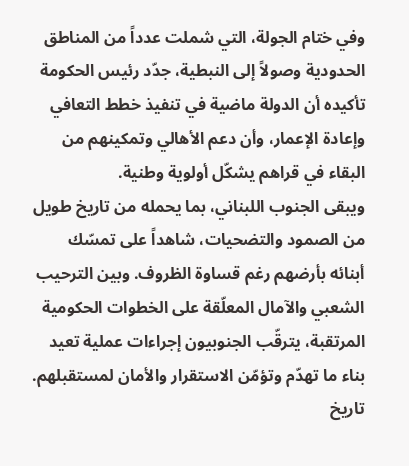وفي ختام الجولة، التي شملت عدداً من المناطق الحدودية وصولاً إلى النبطية، جدّد رئيس الحكومة تأكيده أن الدولة ماضية في تنفيذ خطط التعافي وإعادة الإعمار، وأن دعم الأهالي وتمكينهم من البقاء في قراهم يشكّل أولوية وطنية.
ويبقى الجنوب اللبناني، بما يحمله من تاريخ طويل من الصمود والتضحيات، شاهداً على تمسّك أبنائه بأرضهم رغم قساوة الظروف. وبين الترحيب الشعبي والآمال المعلّقة على الخطوات الحكومية المرتقبة، يترقّب الجنوبيون إجراءات عملية تعيد بناء ما تهدّم وتؤمّن الاستقرار والأمان لمستقبلهم.
تاريخ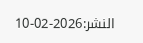النشر:2026-02-10